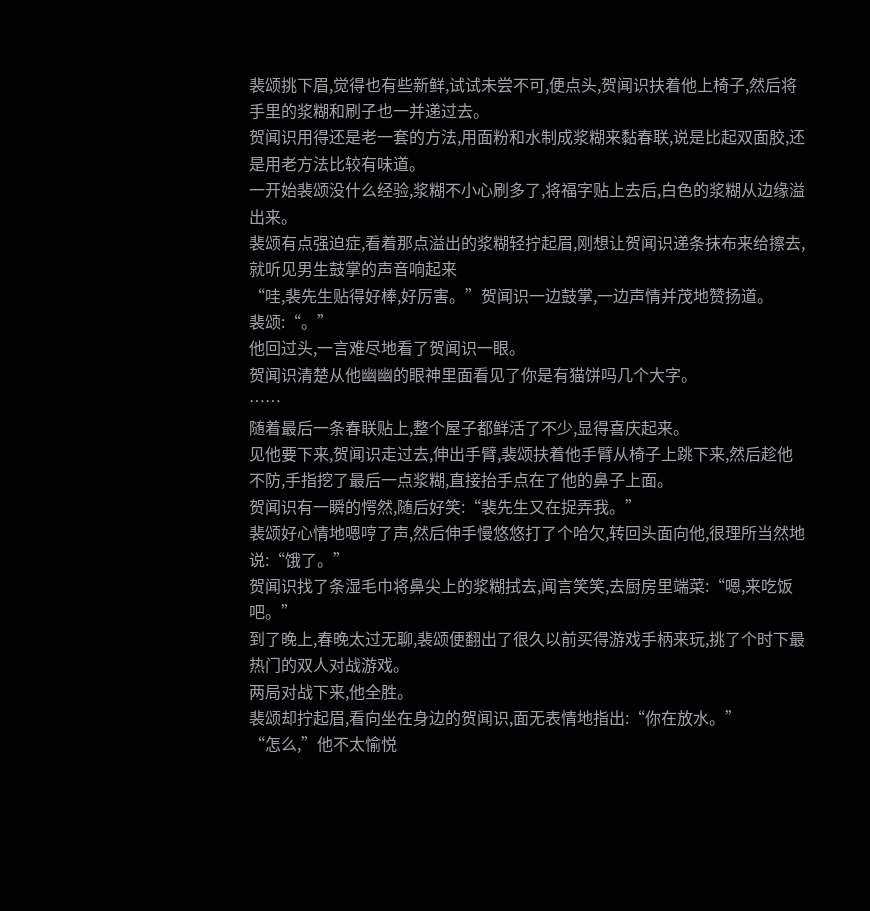裴颂挑下眉,觉得也有些新鲜,试试未尝不可,便点头,贺闻识扶着他上椅子,然后将手里的浆糊和刷子也一并递过去。
贺闻识用得还是老一套的方法,用面粉和水制成浆糊来黏春联,说是比起双面胶,还是用老方法比较有味道。
一开始裴颂没什么经验,浆糊不小心刷多了,将福字贴上去后,白色的浆糊从边缘溢出来。
裴颂有点强迫症,看着那点溢出的浆糊轻拧起眉,刚想让贺闻识递条抹布来给擦去,就听见男生鼓掌的声音响起来
“哇,裴先生贴得好棒,好厉害。”贺闻识一边鼓掌,一边声情并茂地赞扬道。
裴颂:“。”
他回过头,一言难尽地看了贺闻识一眼。
贺闻识清楚从他幽幽的眼神里面看见了你是有猫饼吗几个大字。
……
随着最后一条春联贴上,整个屋子都鲜活了不少,显得喜庆起来。
见他要下来,贺闻识走过去,伸出手臂,裴颂扶着他手臂从椅子上跳下来,然后趁他不防,手指挖了最后一点浆糊,直接抬手点在了他的鼻子上面。
贺闻识有一瞬的愕然,随后好笑:“裴先生又在捉弄我。”
裴颂好心情地嗯哼了声,然后伸手慢悠悠打了个哈欠,转回头面向他,很理所当然地说:“饿了。”
贺闻识找了条湿毛巾将鼻尖上的浆糊拭去,闻言笑笑,去厨房里端菜:“嗯,来吃饭吧。”
到了晚上,春晚太过无聊,裴颂便翻出了很久以前买得游戏手柄来玩,挑了个时下最热门的双人对战游戏。
两局对战下来,他全胜。
裴颂却拧起眉,看向坐在身边的贺闻识,面无表情地指出:“你在放水。”
“怎么,”他不太愉悦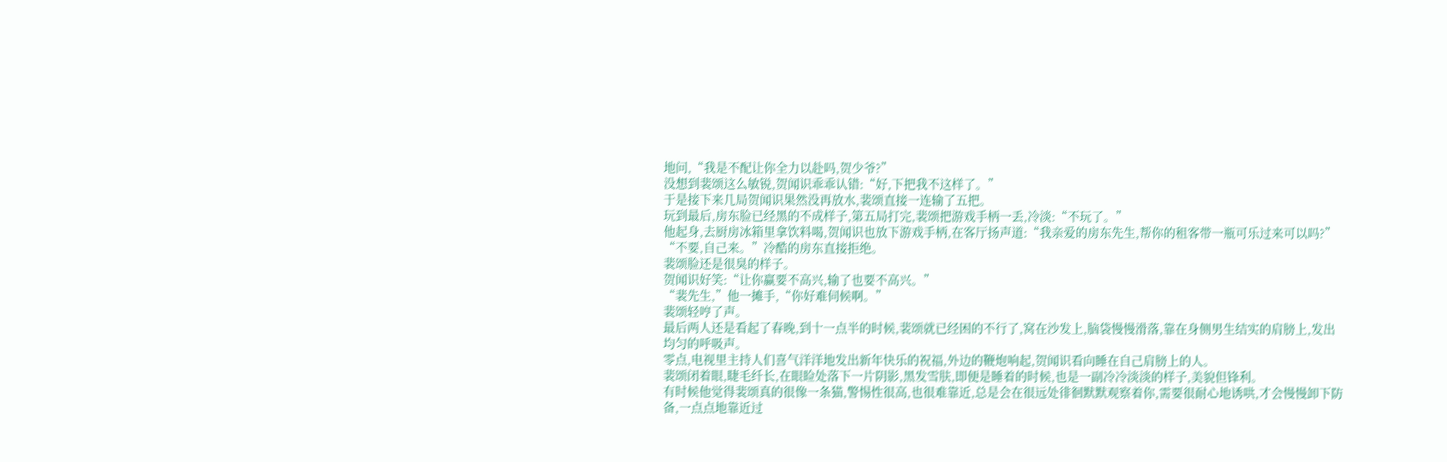地问,“我是不配让你全力以赴吗,贺少爷?”
没想到裴颂这么敏锐,贺闻识乖乖认错:“好,下把我不这样了。”
于是接下来几局贺闻识果然没再放水,裴颂直接一连输了五把。
玩到最后,房东脸已经黑的不成样子,第五局打完,裴颂把游戏手柄一丢,冷淡:“不玩了。”
他起身,去厨房冰箱里拿饮料喝,贺闻识也放下游戏手柄,在客厅扬声道:“我亲爱的房东先生,帮你的租客带一瓶可乐过来可以吗?”
“不要,自己来。”冷酷的房东直接拒绝。
裴颂脸还是很臭的样子。
贺闻识好笑:“让你赢要不高兴,输了也要不高兴。”
“裴先生,”他一摊手,“你好难伺候啊。”
裴颂轻哼了声。
最后两人还是看起了春晚,到十一点半的时候,裴颂就已经困的不行了,窝在沙发上,脑袋慢慢滑落,靠在身侧男生结实的肩膀上,发出均匀的呼吸声。
零点,电视里主持人们喜气洋洋地发出新年快乐的祝福,外边的鞭炮响起,贺闻识看向睡在自己肩膀上的人。
裴颂闭着眼,睫毛纤长,在眼睑处落下一片阴影,黑发雪肤,即便是睡着的时候,也是一副冷冷淡淡的样子,美貌但锋利。
有时候他觉得裴颂真的很像一条猫,警惕性很高,也很难靠近,总是会在很远处徘徊默默观察着你,需要很耐心地诱哄,才会慢慢卸下防备,一点点地靠近过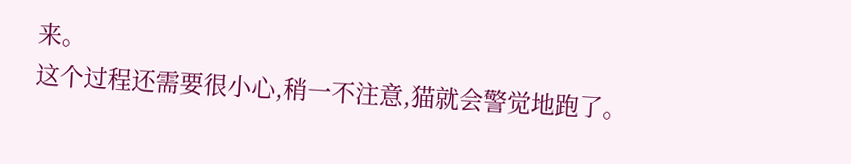来。
这个过程还需要很小心,稍一不注意,猫就会警觉地跑了。